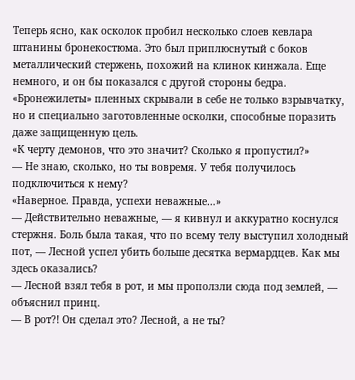Теперь ясно, как осколок пробил несколько слоев кевлара штанины бронекостюма. Это был приплюснутый с боков металлический стержень, похожий на клинок кинжала. Еще немного, и он бы показался с другой стороны бедра. «Бронежилеты» пленных скрывали в себе не только взрывчатку, но и специально заготовленные осколки, способные поразить даже защищенную цель.
«К черту демонов, что это значит? Сколько я пропустил?»
— Не знаю, сколько, но ты вовремя. У тебя получилось подключиться к нему?
«Наверное. Правда, успехи неважные…»
— Действительно неважные, — я кивнул и аккуратно коснулся стержня. Боль была такая, что по всему телу выступил холодный пот, — Лесной успел убить больше десятка вермардцев. Как мы здесь оказались?
— Лесной взял тебя в рот, и мы проползли сюда под землей, — объяснил принц.
— В рот?! Он сделал это? Лесной, а не ты?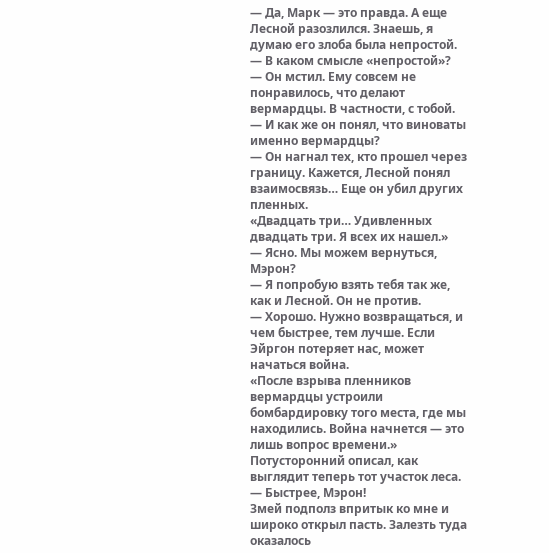— Да, Марк — это правда. А еще Лесной разозлился. Знаешь, я думаю его злоба была непростой.
— В каком смысле «непростой»?
— Он мстил. Ему совсем не понравилось, что делают вермардцы. В частности, с тобой.
— И как же он понял, что виноваты именно вермардцы?
— Он нагнал тех, кто прошел через границу. Кажется, Лесной понял взаимосвязь… Еще он убил других пленных.
«Двадцать три… Удивленных двадцать три. Я всех их нашел.»
— Ясно. Мы можем вернуться, Мэрон?
— Я попробую взять тебя так же, как и Лесной. Он не против.
— Хорошо. Нужно возвращаться, и чем быстрее, тем лучше. Если Эйргон потеряет нас, может начаться война.
«После взрыва пленников вермардцы устроили бомбардировку того места, где мы находились. Война начнется — это лишь вопрос времени.»
Потусторонний описал, как выглядит теперь тот участок леса.
— Быстрее, Мэрон!
Змей подполз впритык ко мне и широко открыл пасть. Залезть туда оказалось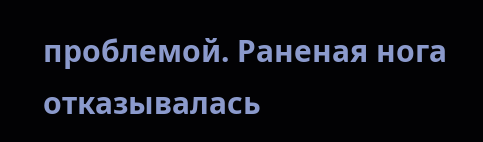проблемой. Раненая нога отказывалась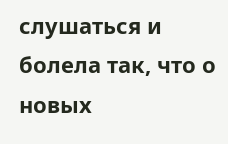слушаться и болела так, что о новых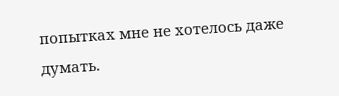попытках мне не хотелось даже думать.